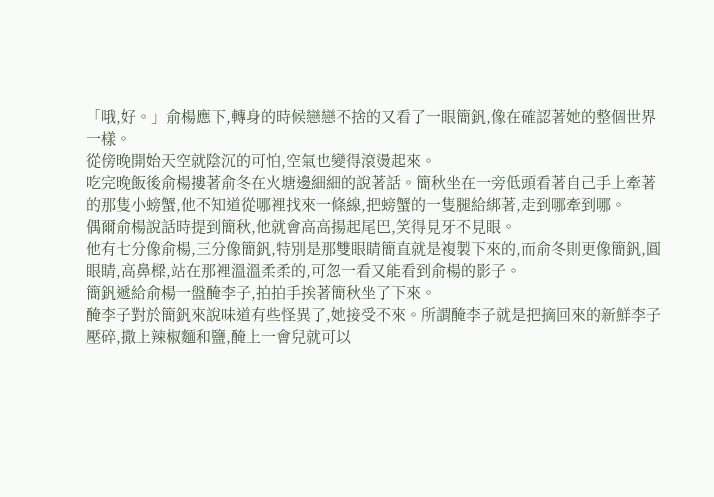「哦,好。」俞楊應下,轉身的時候戀戀不捨的又看了一眼簡釩,像在確認著她的整個世界一樣。
從傍晚開始天空就陰沉的可怕,空氣也變得滾燙起來。
吃完晚飯後俞楊摟著俞冬在火塘邊細細的說著話。簡秋坐在一旁低頭看著自己手上牽著的那隻小螃蟹,他不知道從哪裡找來一條線,把螃蟹的一隻腿給綁著,走到哪牽到哪。
偶爾俞楊說話時提到簡秋,他就會高高揚起尾巴,笑得見牙不見眼。
他有七分像俞楊,三分像簡釩,特別是那雙眼睛簡直就是複製下來的,而俞冬則更像簡釩,圓眼睛,高鼻樑,站在那裡溫溫柔柔的,可忽一看又能看到俞楊的影子。
簡釩遞給俞楊一盤醃李子,拍拍手挨著簡秋坐了下來。
醃李子對於簡釩來說味道有些怪異了,她接受不來。所謂醃李子就是把摘回來的新鮮李子壓碎,撒上辣椒麵和鹽,醃上一會兒就可以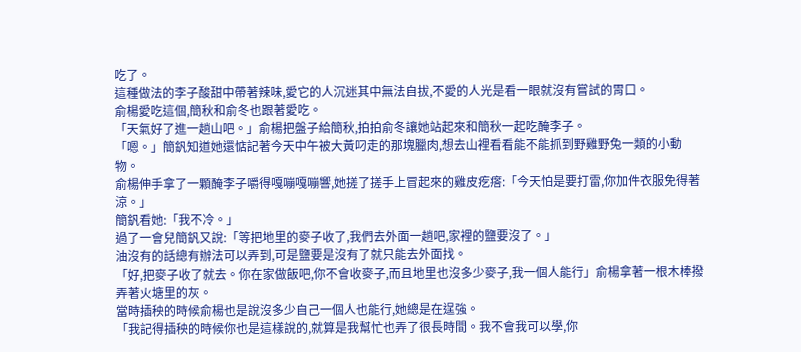吃了。
這種做法的李子酸甜中帶著辣味,愛它的人沉迷其中無法自拔,不愛的人光是看一眼就沒有嘗試的胃口。
俞楊愛吃這個,簡秋和俞冬也跟著愛吃。
「天氣好了進一趟山吧。」俞楊把盤子給簡秋,拍拍俞冬讓她站起來和簡秋一起吃醃李子。
「嗯。」簡釩知道她還惦記著今天中午被大黃叼走的那塊臘肉,想去山裡看看能不能抓到野雞野兔一類的小動物。
俞楊伸手拿了一顆醃李子嚼得嘎嘣嘎嘣響,她搓了搓手上冒起來的雞皮疙瘩:「今天怕是要打雷,你加件衣服免得著涼。」
簡釩看她:「我不冷。」
過了一會兒簡釩又說:「等把地里的麥子收了,我們去外面一趟吧,家裡的鹽要沒了。」
油沒有的話總有辦法可以弄到,可是鹽要是沒有了就只能去外面找。
「好,把麥子收了就去。你在家做飯吧,你不會收麥子,而且地里也沒多少麥子,我一個人能行」俞楊拿著一根木棒撥弄著火塘里的灰。
當時插秧的時候俞楊也是說沒多少自己一個人也能行,她總是在逞強。
「我記得插秧的時候你也是這樣說的,就算是我幫忙也弄了很長時間。我不會我可以學,你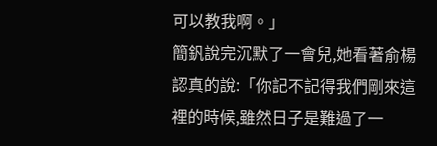可以教我啊。」
簡釩說完沉默了一會兒,她看著俞楊認真的說:「你記不記得我們剛來這裡的時候,雖然日子是難過了一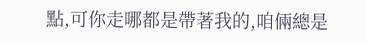點,可你走哪都是帶著我的,咱倆總是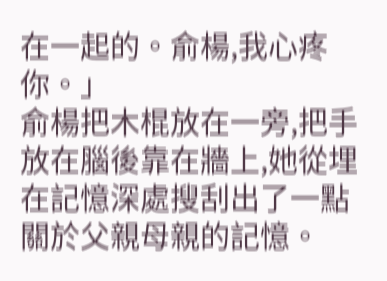在一起的。俞楊,我心疼你。」
俞楊把木棍放在一旁,把手放在腦後靠在牆上,她從埋在記憶深處搜刮出了一點關於父親母親的記憶。